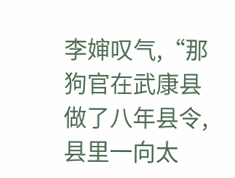李婶叹气,“那狗官在武康县做了八年县令,县里一向太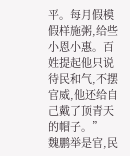平。每月假模假样施粥,给些小恩小惠。百姓提起他只说待民和气,不摆官威,他还给自己戴了顶青天的帽子。”
魏鹏举是官,民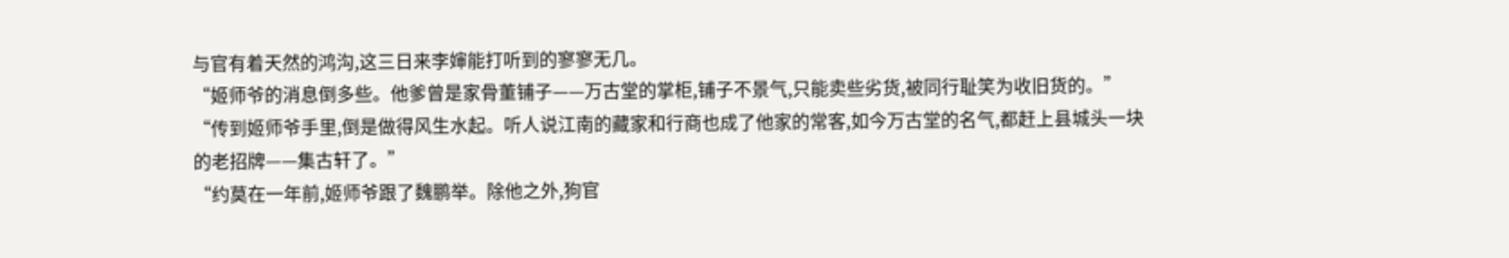与官有着天然的鸿沟,这三日来李婶能打听到的寥寥无几。
“姬师爷的消息倒多些。他爹曾是家骨董铺子——万古堂的掌柜,铺子不景气,只能卖些劣货,被同行耻笑为收旧货的。”
“传到姬师爷手里,倒是做得风生水起。听人说江南的藏家和行商也成了他家的常客,如今万古堂的名气,都赶上县城头一块的老招牌——集古轩了。”
“约莫在一年前,姬师爷跟了魏鹏举。除他之外,狗官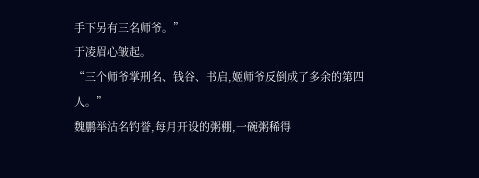手下另有三名师爷。”
于凌眉心皱起。
“三个师爷掌刑名、钱谷、书启,姬师爷反倒成了多余的第四人。”
魏鹏举沽名钓誉,每月开设的粥棚,一碗粥稀得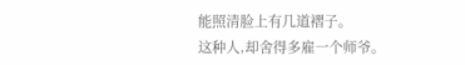能照清脸上有几道褶子。
这种人,却舍得多雇一个师爷。